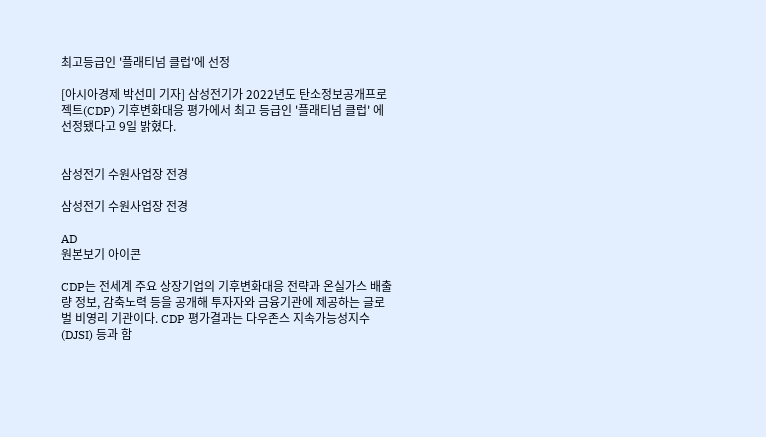최고등급인 '플래티넘 클럽'에 선정

[아시아경제 박선미 기자] 삼성전기가 2022년도 탄소정보공개프로젝트(CDP) 기후변화대응 평가에서 최고 등급인 '플래티넘 클럽' 에 선정됐다고 9일 밝혔다.


삼성전기 수원사업장 전경

삼성전기 수원사업장 전경

AD
원본보기 아이콘

CDP는 전세계 주요 상장기업의 기후변화대응 전략과 온실가스 배출량 정보, 감축노력 등을 공개해 투자자와 금융기관에 제공하는 글로벌 비영리 기관이다. CDP 평가결과는 다우존스 지속가능성지수(DJSI) 등과 함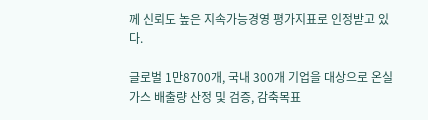께 신뢰도 높은 지속가능경영 평가지표로 인정받고 있다.

글로벌 1만8700개, 국내 300개 기업을 대상으로 온실가스 배출량 산정 및 검증, 감축목표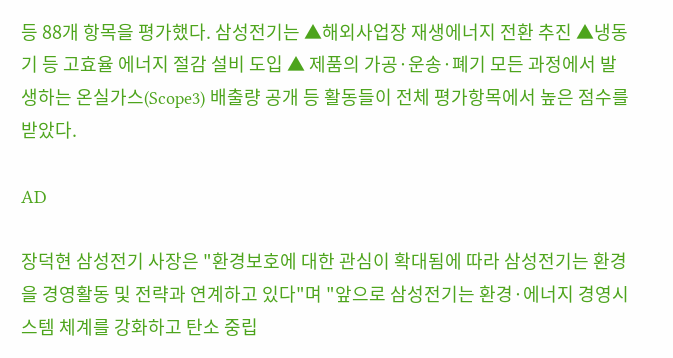등 88개 항목을 평가했다. 삼성전기는 ▲해외사업장 재생에너지 전환 추진 ▲냉동기 등 고효율 에너지 절감 설비 도입 ▲ 제품의 가공·운송·폐기 모든 과정에서 발생하는 온실가스(Scope3) 배출량 공개 등 활동들이 전체 평가항목에서 높은 점수를 받았다.

AD

장덕현 삼성전기 사장은 "환경보호에 대한 관심이 확대됨에 따라 삼성전기는 환경을 경영활동 및 전략과 연계하고 있다"며 "앞으로 삼성전기는 환경·에너지 경영시스템 체계를 강화하고 탄소 중립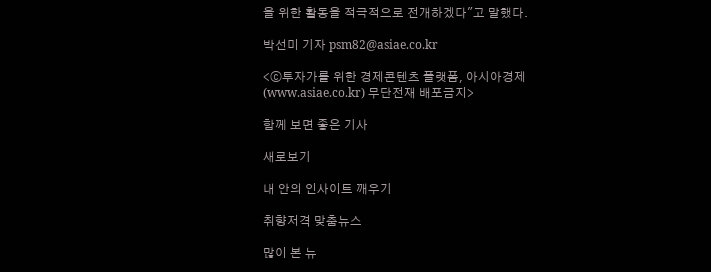을 위한 활동을 적극적으로 전개하겠다"고 말했다.

박선미 기자 psm82@asiae.co.kr

<ⓒ투자가를 위한 경제콘텐츠 플랫폼, 아시아경제(www.asiae.co.kr) 무단전재 배포금지>

함께 보면 좋은 기사

새로보기

내 안의 인사이트 깨우기

취향저격 맞춤뉴스

많이 본 뉴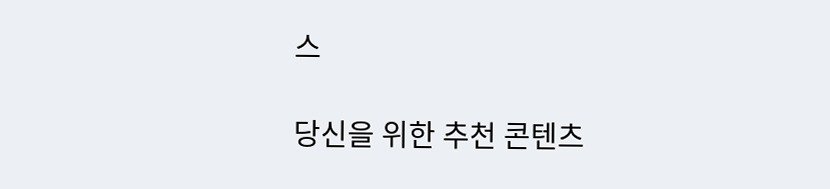스

당신을 위한 추천 콘텐츠